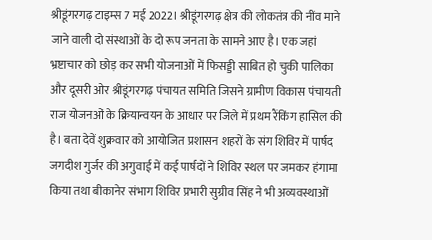श्रीडूंगरगढ़ टाइम्स 7 मई 2022। श्रीडूंगरगढ़ क्षेत्र की लोकतंत्र की नींव माने जाने वाली दो संस्थाओं के दो रूप जनता के सामने आए है। एक जहां भ्रष्टाचार को छोड़ कर सभी योजनाओं में फिसड्डी साबित हो चुकी पालिका और दूसरी ओर श्रीडूंगरगढ़ पंचायत समिति जिसने ग्रामीण विकास पंचायती राज योजनओं के क्रियान्वयन के आधार पर जिले में प्रथम रैंकिंग हासिल की है। बता देवें शुक्रवार को आयोजित प्रशासन शहरों के संग शिविर में पार्षद जगदीश गुर्जर की अगुवाई में कई पार्षदों ने शिविर स्थल पर जमकर हंगामा किया तथा बीकानेर संभाग शिविर प्रभारी सुग्रीव सिंह ने भी अव्यवस्थाओं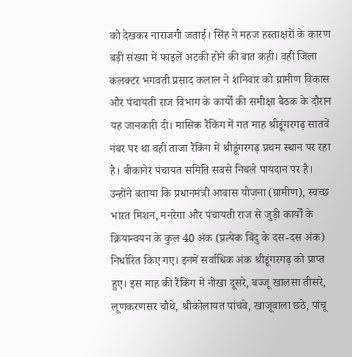को देखकर नाराजगी जताई। सिंह ने महज हस्ताक्षरों के कारण बड़ी संख्या में फाइलें अटकी होने की बात कही। वहीं जिला कलक्टर भगवती प्रसाद कलाल ने शनिवार को ग्रामीण विकास और पंचायती राज विभाग के कार्यों की समीक्षा बैठक के दौरान यह जानकारी दी। मासिक रैंकिंग में गत माह श्रीडूंगरगढ़ सातवें नंबर पर था वहीं ताजा रैंकिंग में श्रीडूंगरगढ़ प्रथम स्थान पर रहा है। बीकानेर पंचायत समिति सबसे निचले पायदान पर है। उन्होंने बताया कि प्रधानमंत्री आवास योजना (ग्रामीण), स्वच्छ भारत मिशन, मनरेगा और पंचायती राज से जुड़ी कार्यों के क्रियान्वयन के कुल 40 अंक (प्रत्येक बिंदु के दस-दस अंक) निर्धारित किए गए। इनमें सर्वाधिक अंक श्रीडूंगरगढ़ को प्राप्त हुए। इस माह की रैंकिंग में नोखा दूसरे, बज्जू खालसा तीसरे, लूणकरणसर चौथे, श्रीकोलायत पांचवे, खाजूवाला छठे, पांचू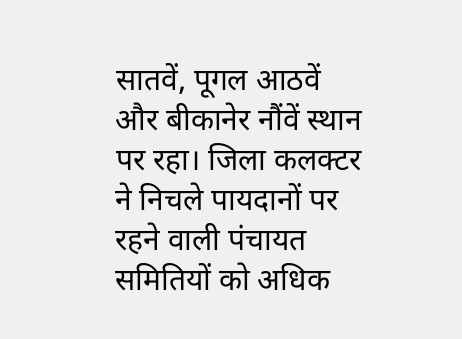सातवें, पूगल आठवें और बीकानेर नौंवें स्थान पर रहा। जिला कलक्टर ने निचले पायदानों पर रहने वाली पंचायत समितियों को अधिक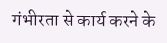गंभीरता से कार्य करने के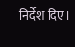निर्देश दिए।